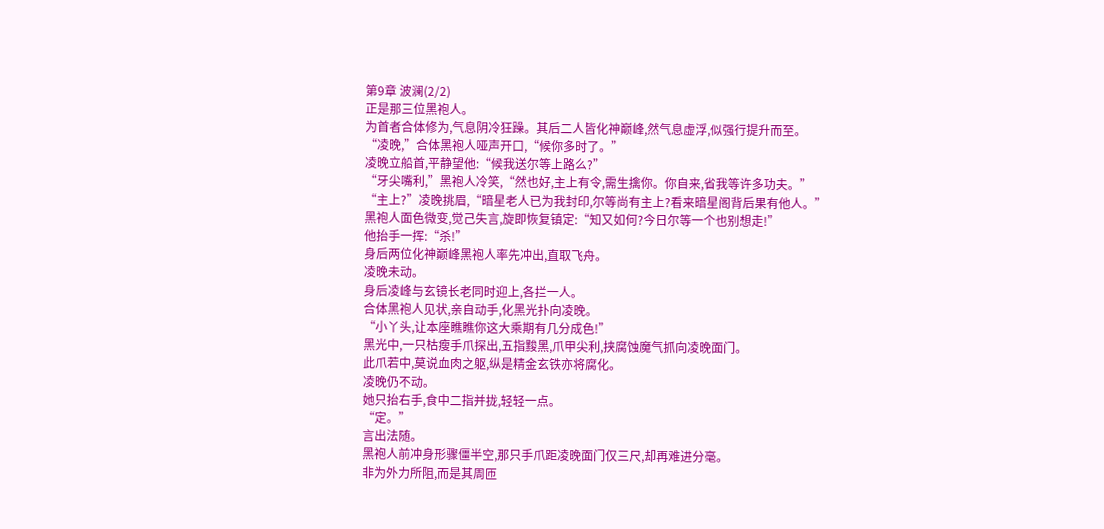第9章 波澜(2/2)
正是那三位黑袍人。
为首者合体修为,气息阴冷狂躁。其后二人皆化神巅峰,然气息虚浮,似强行提升而至。
“凌晚,”合体黑袍人哑声开口,“候你多时了。”
凌晚立船首,平静望他:“候我送尔等上路么?”
“牙尖嘴利,”黑袍人冷笑,“然也好,主上有令,需生擒你。你自来,省我等许多功夫。”
“主上?”凌晚挑眉,“暗星老人已为我封印,尔等尚有主上?看来暗星阁背后果有他人。”
黑袍人面色微变,觉己失言,旋即恢复镇定:“知又如何?今日尔等一个也别想走!”
他抬手一挥:“杀!”
身后两位化神巅峰黑袍人率先冲出,直取飞舟。
凌晚未动。
身后凌峰与玄镜长老同时迎上,各拦一人。
合体黑袍人见状,亲自动手,化黑光扑向凌晚。
“小丫头,让本座瞧瞧你这大乘期有几分成色!”
黑光中,一只枯瘦手爪探出,五指黢黑,爪甲尖利,挟腐蚀魔气抓向凌晚面门。
此爪若中,莫说血肉之躯,纵是精金玄铁亦将腐化。
凌晚仍不动。
她只抬右手,食中二指并拢,轻轻一点。
“定。”
言出法随。
黑袍人前冲身形骤僵半空,那只手爪距凌晚面门仅三尺,却再难进分毫。
非为外力所阻,而是其周匝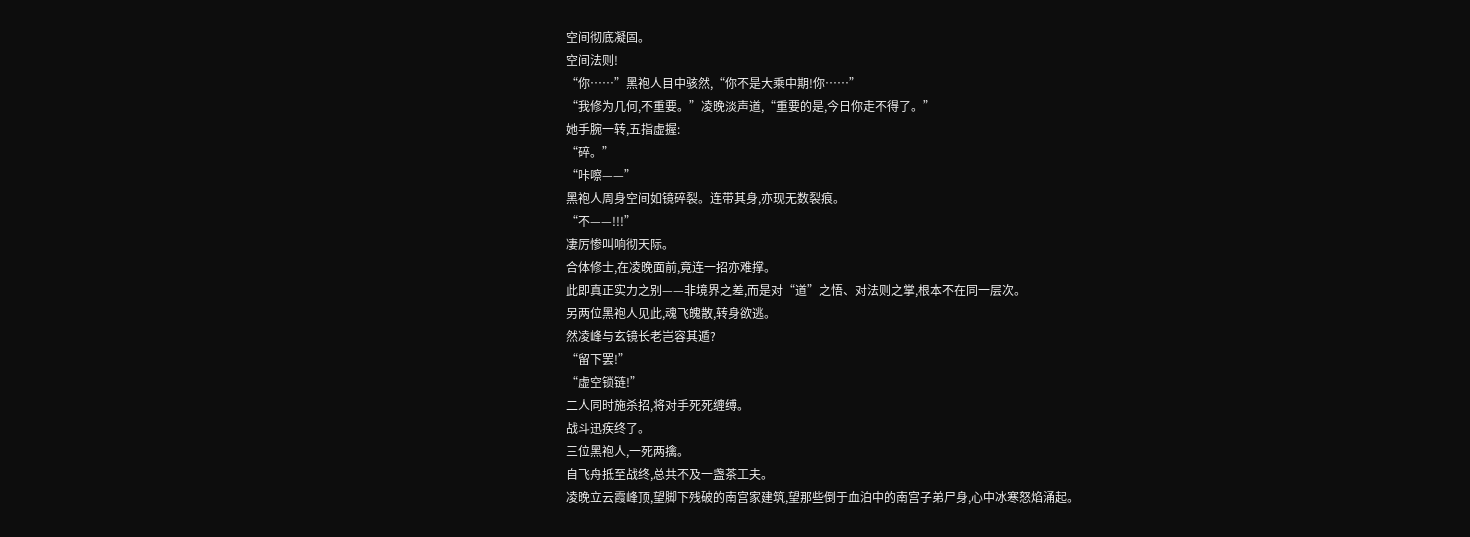空间彻底凝固。
空间法则!
“你……”黑袍人目中骇然,“你不是大乘中期!你……”
“我修为几何,不重要。”凌晚淡声道,“重要的是,今日你走不得了。”
她手腕一转,五指虚握:
“碎。”
“咔嚓——”
黑袍人周身空间如镜碎裂。连带其身,亦现无数裂痕。
“不——!!!”
凄厉惨叫响彻天际。
合体修士,在凌晚面前,竟连一招亦难撑。
此即真正实力之别——非境界之差,而是对“道”之悟、对法则之掌,根本不在同一层次。
另两位黑袍人见此,魂飞魄散,转身欲逃。
然凌峰与玄镜长老岂容其遁?
“留下罢!”
“虚空锁链!”
二人同时施杀招,将对手死死缠缚。
战斗迅疾终了。
三位黑袍人,一死两擒。
自飞舟抵至战终,总共不及一盏茶工夫。
凌晚立云霞峰顶,望脚下残破的南宫家建筑,望那些倒于血泊中的南宫子弟尸身,心中冰寒怒焰涌起。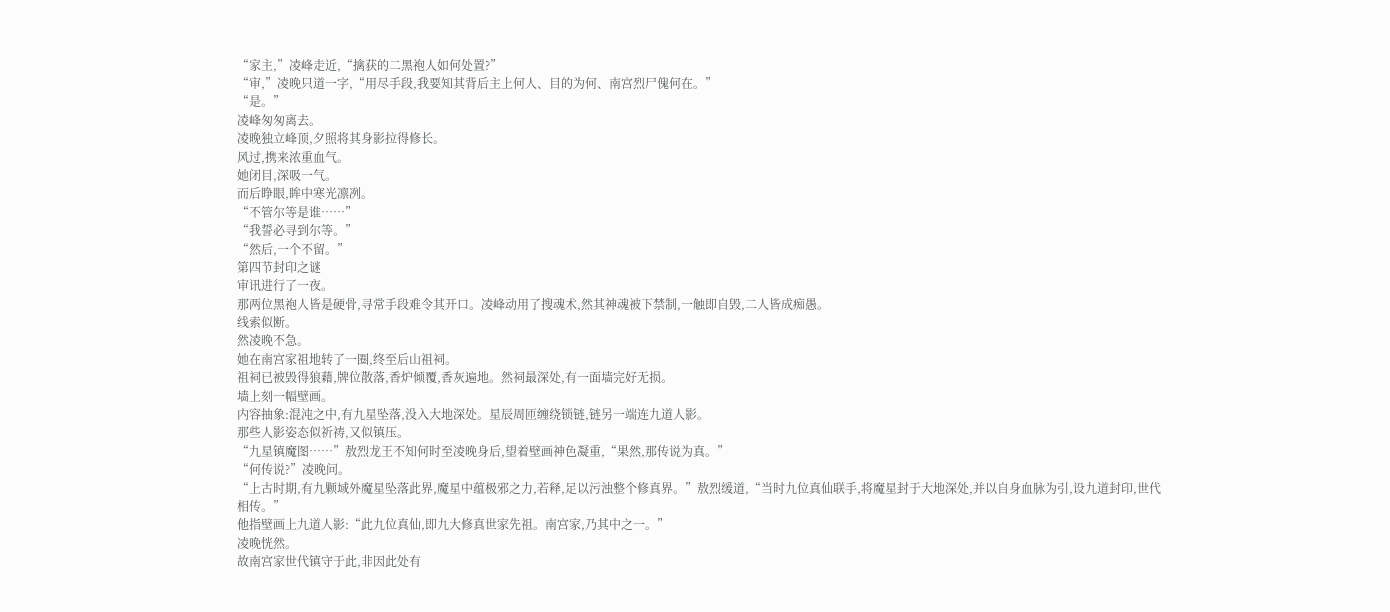“家主,”凌峰走近,“擒获的二黑袍人如何处置?”
“审,”凌晚只道一字,“用尽手段,我要知其背后主上何人、目的为何、南宫烈尸傀何在。”
“是。”
凌峰匆匆离去。
凌晚独立峰顶,夕照将其身影拉得修长。
风过,携来浓重血气。
她闭目,深吸一气。
而后睁眼,眸中寒光凛冽。
“不管尔等是谁……”
“我誓必寻到尔等。”
“然后,一个不留。”
第四节封印之谜
审讯进行了一夜。
那两位黑袍人皆是硬骨,寻常手段难令其开口。凌峰动用了搜魂术,然其神魂被下禁制,一触即自毁,二人皆成痴愚。
线索似断。
然凌晚不急。
她在南宫家祖地转了一圈,终至后山祖祠。
祖祠已被毁得狼藉,牌位散落,香炉倾覆,香灰遍地。然祠最深处,有一面墙完好无损。
墙上刻一幅壁画。
内容抽象:混沌之中,有九星坠落,没入大地深处。星辰周匝缠绕锁链,链另一端连九道人影。
那些人影姿态似祈祷,又似镇压。
“九星镇魔图……”敖烈龙王不知何时至凌晚身后,望着壁画神色凝重,“果然,那传说为真。”
“何传说?”凌晚问。
“上古时期,有九颗域外魔星坠落此界,魔星中蕴极邪之力,若释,足以污浊整个修真界。”敖烈缓道,“当时九位真仙联手,将魔星封于大地深处,并以自身血脉为引,设九道封印,世代相传。”
他指壁画上九道人影:“此九位真仙,即九大修真世家先祖。南宫家,乃其中之一。”
凌晚恍然。
故南宫家世代镇守于此,非因此处有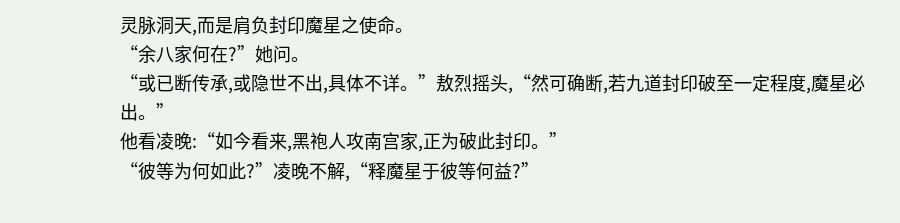灵脉洞天,而是肩负封印魔星之使命。
“余八家何在?”她问。
“或已断传承,或隐世不出,具体不详。”敖烈摇头,“然可确断,若九道封印破至一定程度,魔星必出。”
他看凌晚:“如今看来,黑袍人攻南宫家,正为破此封印。”
“彼等为何如此?”凌晚不解,“释魔星于彼等何益?”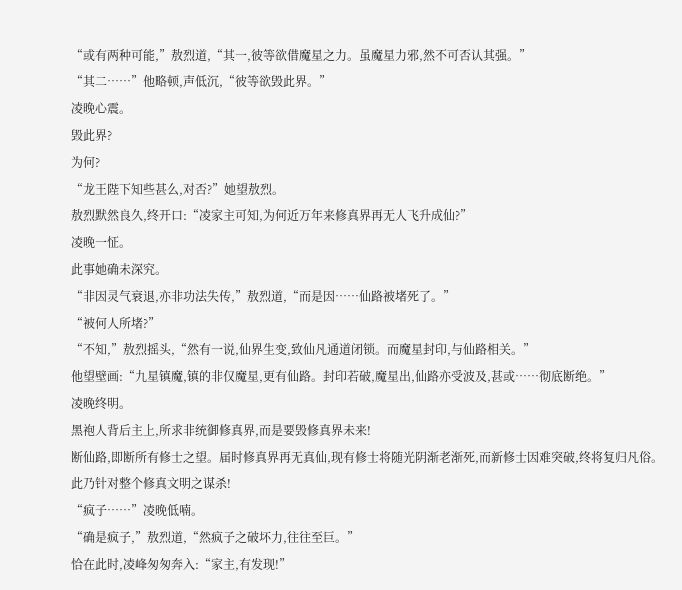“或有两种可能,”敖烈道,“其一,彼等欲借魔星之力。虽魔星力邪,然不可否认其强。”
“其二……”他略顿,声低沉,“彼等欲毁此界。”
凌晚心震。
毁此界?
为何?
“龙王陛下知些甚么,对否?”她望敖烈。
敖烈默然良久,终开口:“凌家主可知,为何近万年来修真界再无人飞升成仙?”
凌晚一怔。
此事她确未深究。
“非因灵气衰退,亦非功法失传,”敖烈道,“而是因……仙路被堵死了。”
“被何人所堵?”
“不知,”敖烈摇头,“然有一说,仙界生变,致仙凡通道闭锁。而魔星封印,与仙路相关。”
他望壁画:“九星镇魔,镇的非仅魔星,更有仙路。封印若破,魔星出,仙路亦受波及,甚或……彻底断绝。”
凌晚终明。
黑袍人背后主上,所求非统御修真界,而是要毁修真界未来!
断仙路,即断所有修士之望。届时修真界再无真仙,现有修士将随光阴渐老渐死,而新修士因难突破,终将复归凡俗。
此乃针对整个修真文明之谋杀!
“疯子……”凌晚低喃。
“确是疯子,”敖烈道,“然疯子之破坏力,往往至巨。”
恰在此时,凌峰匆匆奔入:“家主,有发现!”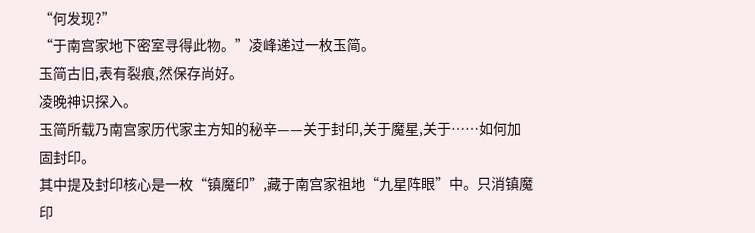“何发现?”
“于南宫家地下密室寻得此物。”凌峰递过一枚玉简。
玉简古旧,表有裂痕,然保存尚好。
凌晚神识探入。
玉简所载乃南宫家历代家主方知的秘辛——关于封印,关于魔星,关于……如何加固封印。
其中提及封印核心是一枚“镇魔印”,藏于南宫家祖地“九星阵眼”中。只消镇魔印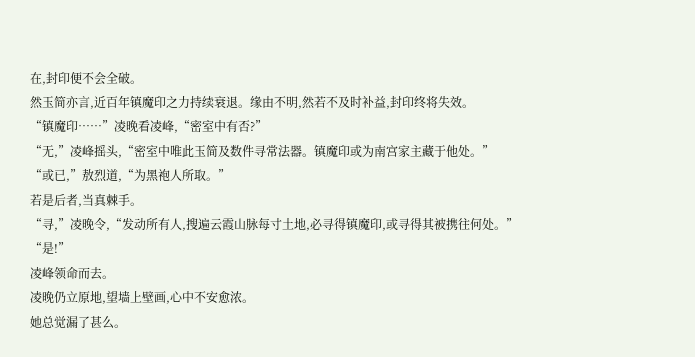在,封印便不会全破。
然玉简亦言,近百年镇魔印之力持续衰退。缘由不明,然若不及时补益,封印终将失效。
“镇魔印……”凌晚看凌峰,“密室中有否?”
“无,”凌峰摇头,“密室中唯此玉简及数件寻常法器。镇魔印或为南宫家主藏于他处。”
“或已,”敖烈道,“为黑袍人所取。”
若是后者,当真棘手。
“寻,”凌晚令,“发动所有人,搜遍云霞山脉每寸土地,必寻得镇魔印,或寻得其被携往何处。”
“是!”
凌峰领命而去。
凌晚仍立原地,望墙上壁画,心中不安愈浓。
她总觉漏了甚么。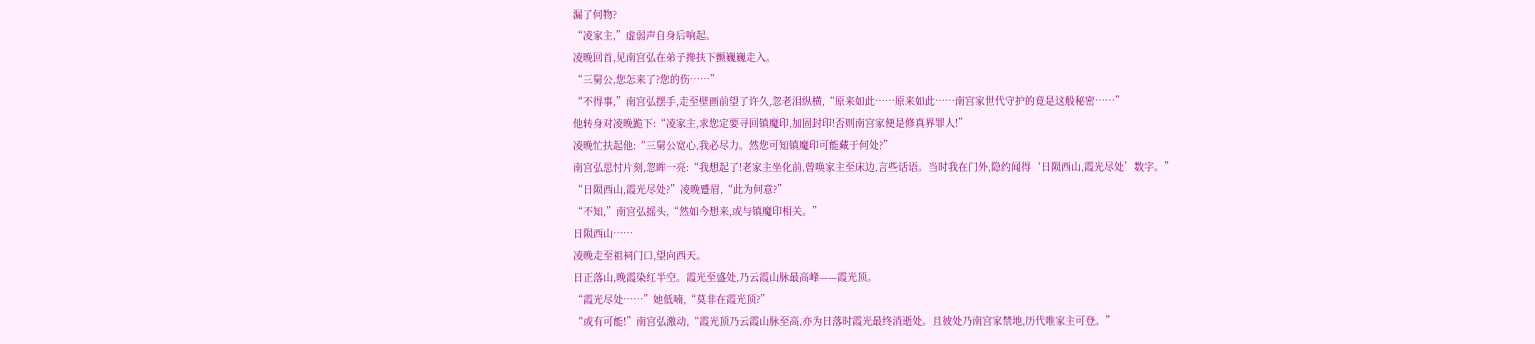漏了何物?
“凌家主,”虚弱声自身后响起。
凌晚回首,见南宫弘在弟子搀扶下颤巍巍走入。
“三舅公,您怎来了?您的伤……”
“不得事,”南宫弘摆手,走至壁画前望了许久,忽老泪纵横,“原来如此……原来如此……南宫家世代守护的竟是这般秘密……”
他转身对凌晚跪下:“凌家主,求您定要寻回镇魔印,加固封印!否则南宫家便是修真界罪人!”
凌晚忙扶起他:“三舅公宽心,我必尽力。然您可知镇魔印可能藏于何处?”
南宫弘思忖片刻,忽眸一亮:“我想起了!老家主坐化前,曾唤家主至床边,言些话语。当时我在门外,隐约闻得‘日陨西山,霞光尽处’数字。”
“日陨西山,霞光尽处?”凌晚蹙眉,“此为何意?”
“不知,”南宫弘摇头,“然如今想来,或与镇魔印相关。”
日陨西山……
凌晚走至祖祠门口,望向西天。
日正落山,晚霞染红半空。霞光至盛处,乃云霞山脉最高峰——霞光顶。
“霞光尽处……”她低喃,“莫非在霞光顶?”
“或有可能!”南宫弘激动,“霞光顶乃云霞山脉至高,亦为日落时霞光最终消逝处。且彼处乃南宫家禁地,历代唯家主可登。”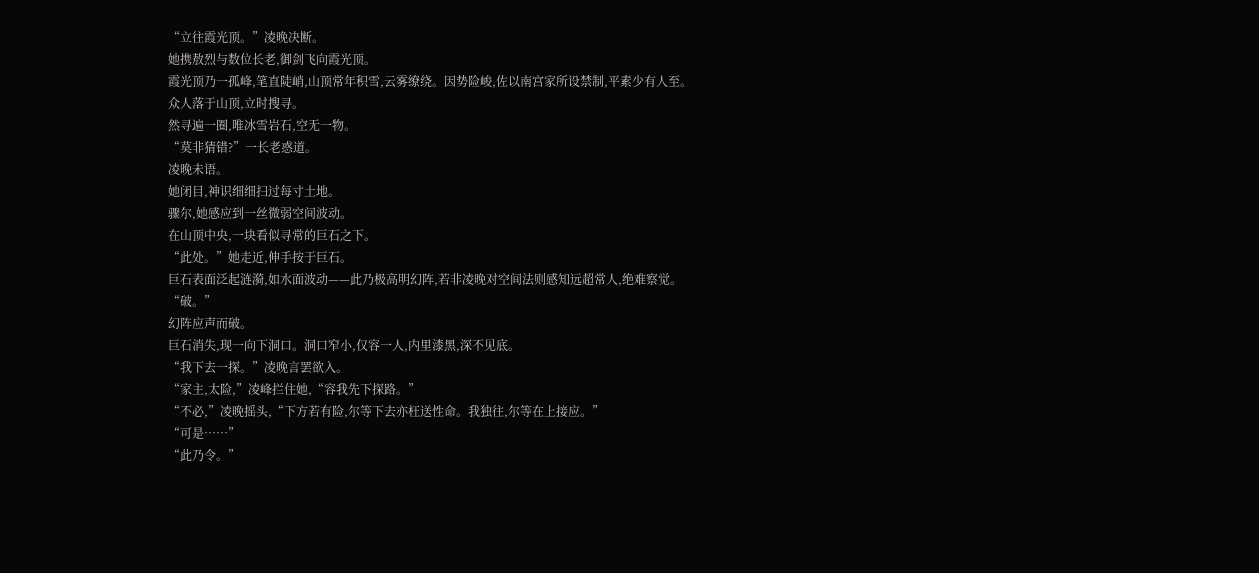“立往霞光顶。”凌晚决断。
她携敖烈与数位长老,御剑飞向霞光顶。
霞光顶乃一孤峰,笔直陡峭,山顶常年积雪,云雾缭绕。因势险峻,佐以南宫家所设禁制,平素少有人至。
众人落于山顶,立时搜寻。
然寻遍一圈,唯冰雪岩石,空无一物。
“莫非猜错?”一长老惑道。
凌晚未语。
她闭目,神识细细扫过每寸土地。
骤尔,她感应到一丝微弱空间波动。
在山顶中央,一块看似寻常的巨石之下。
“此处。”她走近,伸手按于巨石。
巨石表面泛起涟漪,如水面波动——此乃极高明幻阵,若非凌晚对空间法则感知远超常人,绝难察觉。
“破。”
幻阵应声而破。
巨石消失,现一向下洞口。洞口窄小,仅容一人,内里漆黑,深不见底。
“我下去一探。”凌晚言罢欲入。
“家主,太险,”凌峰拦住她,“容我先下探路。”
“不必,”凌晚摇头,“下方若有险,尔等下去亦枉送性命。我独往,尔等在上接应。”
“可是……”
“此乃令。”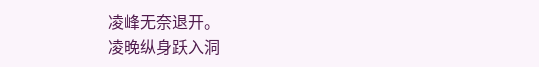凌峰无奈退开。
凌晚纵身跃入洞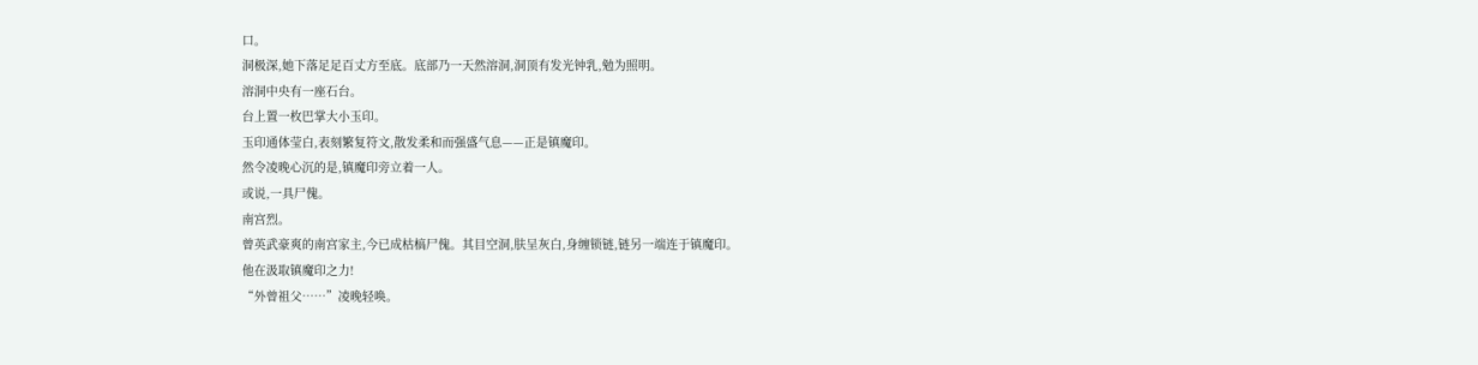口。
洞极深,她下落足足百丈方至底。底部乃一天然溶洞,洞顶有发光钟乳,勉为照明。
溶洞中央有一座石台。
台上置一枚巴掌大小玉印。
玉印通体莹白,表刻繁复符文,散发柔和而强盛气息——正是镇魔印。
然令凌晚心沉的是,镇魔印旁立着一人。
或说,一具尸傀。
南宫烈。
曾英武豪爽的南宫家主,今已成枯槁尸傀。其目空洞,肤呈灰白,身缠锁链,链另一端连于镇魔印。
他在汲取镇魔印之力!
“外曾祖父……”凌晚轻唤。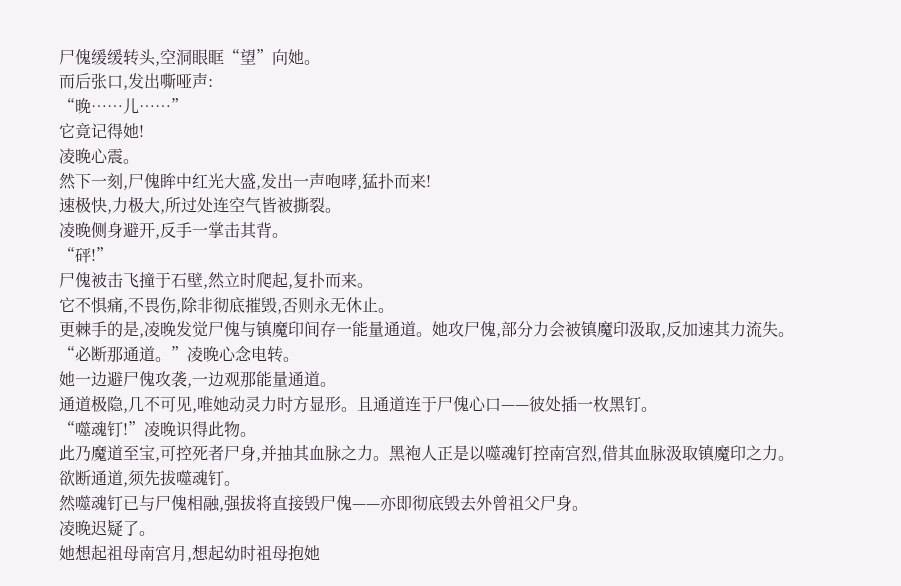尸傀缓缓转头,空洞眼眶“望”向她。
而后张口,发出嘶哑声:
“晚……儿……”
它竟记得她!
凌晚心震。
然下一刻,尸傀眸中红光大盛,发出一声咆哮,猛扑而来!
速极快,力极大,所过处连空气皆被撕裂。
凌晚侧身避开,反手一掌击其背。
“砰!”
尸傀被击飞撞于石壁,然立时爬起,复扑而来。
它不惧痛,不畏伤,除非彻底摧毁,否则永无休止。
更棘手的是,凌晚发觉尸傀与镇魔印间存一能量通道。她攻尸傀,部分力会被镇魔印汲取,反加速其力流失。
“必断那通道。”凌晚心念电转。
她一边避尸傀攻袭,一边观那能量通道。
通道极隐,几不可见,唯她动灵力时方显形。且通道连于尸傀心口——彼处插一枚黑钉。
“噬魂钉!”凌晚识得此物。
此乃魔道至宝,可控死者尸身,并抽其血脉之力。黑袍人正是以噬魂钉控南宫烈,借其血脉汲取镇魔印之力。
欲断通道,须先拔噬魂钉。
然噬魂钉已与尸傀相融,强拔将直接毁尸傀——亦即彻底毁去外曾祖父尸身。
凌晚迟疑了。
她想起祖母南宫月,想起幼时祖母抱她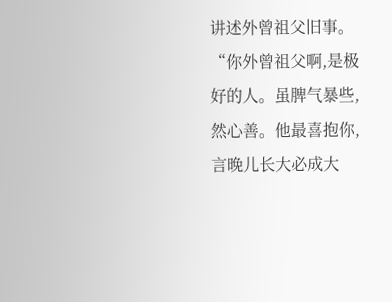讲述外曾祖父旧事。
“你外曾祖父啊,是极好的人。虽脾气暴些,然心善。他最喜抱你,言晚儿长大必成大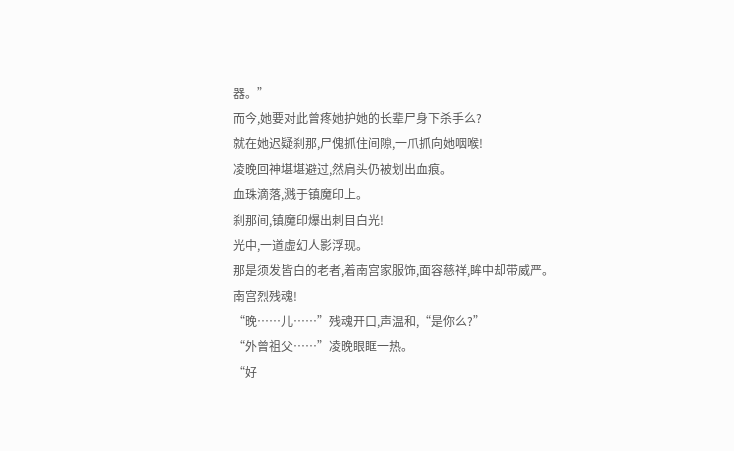器。”
而今,她要对此曾疼她护她的长辈尸身下杀手么?
就在她迟疑刹那,尸傀抓住间隙,一爪抓向她咽喉!
凌晚回神堪堪避过,然肩头仍被划出血痕。
血珠滴落,溅于镇魔印上。
刹那间,镇魔印爆出刺目白光!
光中,一道虚幻人影浮现。
那是须发皆白的老者,着南宫家服饰,面容慈祥,眸中却带威严。
南宫烈残魂!
“晚……儿……”残魂开口,声温和,“是你么?”
“外曾祖父……”凌晚眼眶一热。
“好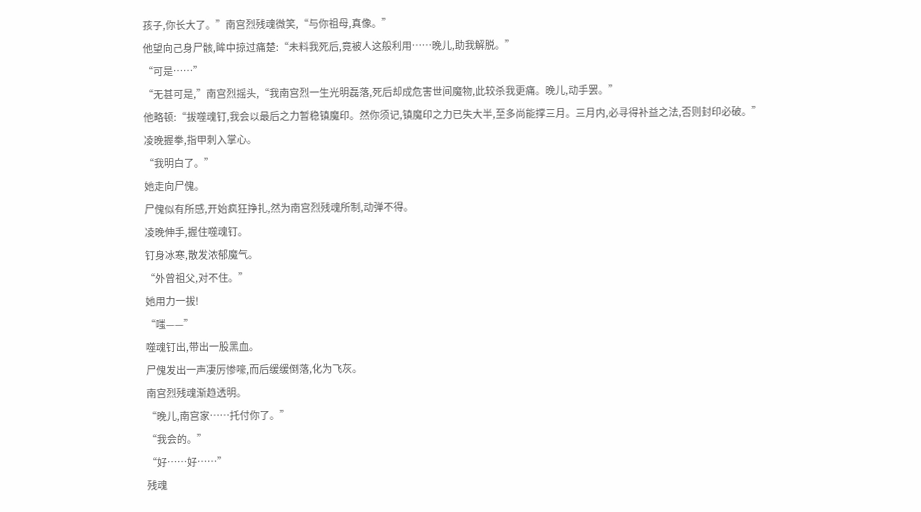孩子,你长大了。”南宫烈残魂微笑,“与你祖母,真像。”
他望向己身尸骸,眸中掠过痛楚:“未料我死后,竟被人这般利用……晚儿,助我解脱。”
“可是……”
“无甚可是,”南宫烈摇头,“我南宫烈一生光明磊落,死后却成危害世间魔物,此较杀我更痛。晚儿,动手罢。”
他略顿:“拔噬魂钉,我会以最后之力暂稳镇魔印。然你须记,镇魔印之力已失大半,至多尚能撑三月。三月内,必寻得补益之法,否则封印必破。”
凌晚握拳,指甲刺入掌心。
“我明白了。”
她走向尸傀。
尸傀似有所感,开始疯狂挣扎,然为南宫烈残魂所制,动弹不得。
凌晚伸手,握住噬魂钉。
钉身冰寒,散发浓郁魔气。
“外曾祖父,对不住。”
她用力一拔!
“嗤——”
噬魂钉出,带出一股黑血。
尸傀发出一声凄厉惨嚎,而后缓缓倒落,化为飞灰。
南宫烈残魂渐趋透明。
“晚儿,南宫家……托付你了。”
“我会的。”
“好……好……”
残魂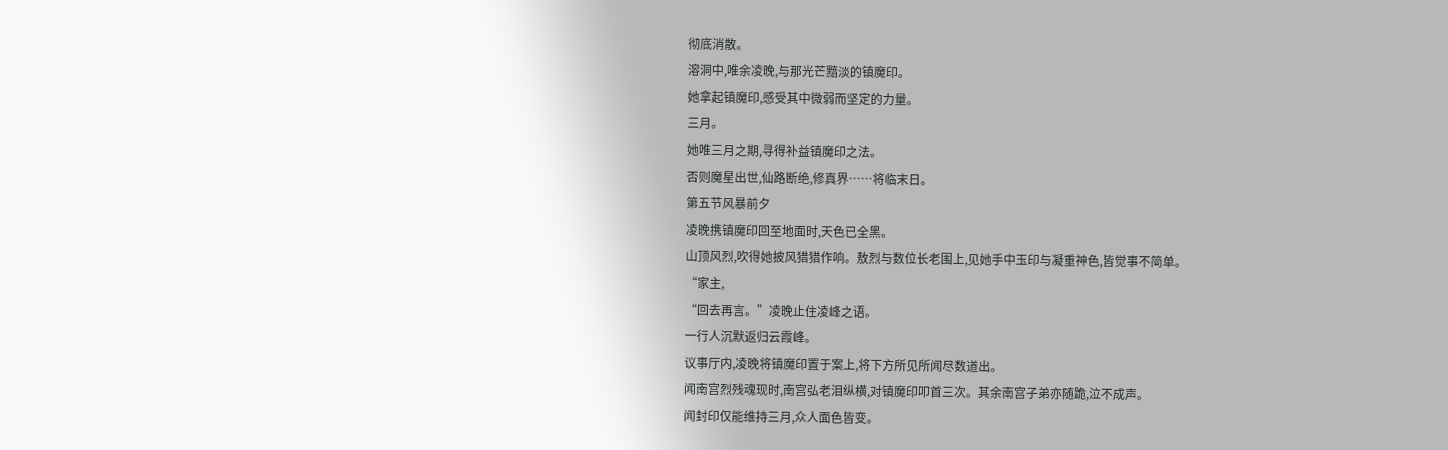彻底消散。
溶洞中,唯余凌晚,与那光芒黯淡的镇魔印。
她拿起镇魔印,感受其中微弱而坚定的力量。
三月。
她唯三月之期,寻得补益镇魔印之法。
否则魔星出世,仙路断绝,修真界……将临末日。
第五节风暴前夕
凌晚携镇魔印回至地面时,天色已全黑。
山顶风烈,吹得她披风猎猎作响。敖烈与数位长老围上,见她手中玉印与凝重神色,皆觉事不简单。
“家主,
“回去再言。”凌晚止住凌峰之语。
一行人沉默返归云霞峰。
议事厅内,凌晚将镇魔印置于案上,将下方所见所闻尽数道出。
闻南宫烈残魂现时,南宫弘老泪纵横,对镇魔印叩首三次。其余南宫子弟亦随跪,泣不成声。
闻封印仅能维持三月,众人面色皆变。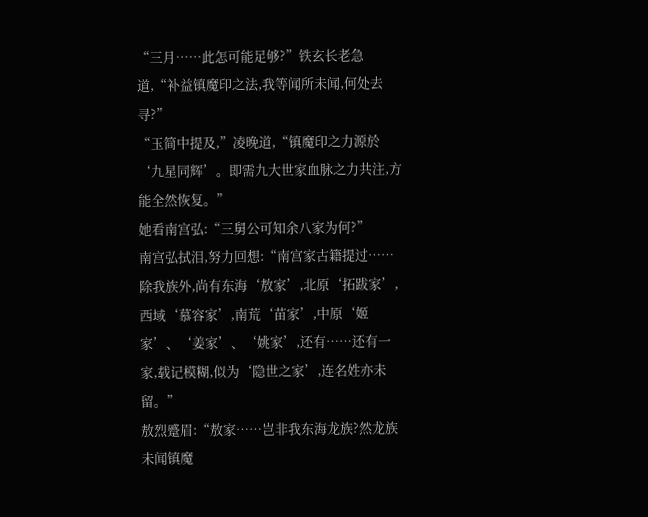“三月……此怎可能足够?”铁玄长老急道,“补益镇魔印之法,我等闻所未闻,何处去寻?”
“玉简中提及,”凌晚道,“镇魔印之力源於‘九星同辉’。即需九大世家血脉之力共注,方能全然恢复。”
她看南宫弘:“三舅公可知余八家为何?”
南宫弘拭泪,努力回想:“南宫家古籍提过……除我族外,尚有东海‘敖家’,北原‘拓跋家’,西域‘慕容家’,南荒‘苗家’,中原‘姬家’、‘姜家’、‘姚家’,还有……还有一家,载记模糊,似为‘隐世之家’,连名姓亦未留。”
敖烈蹙眉:“敖家……岂非我东海龙族?然龙族未闻镇魔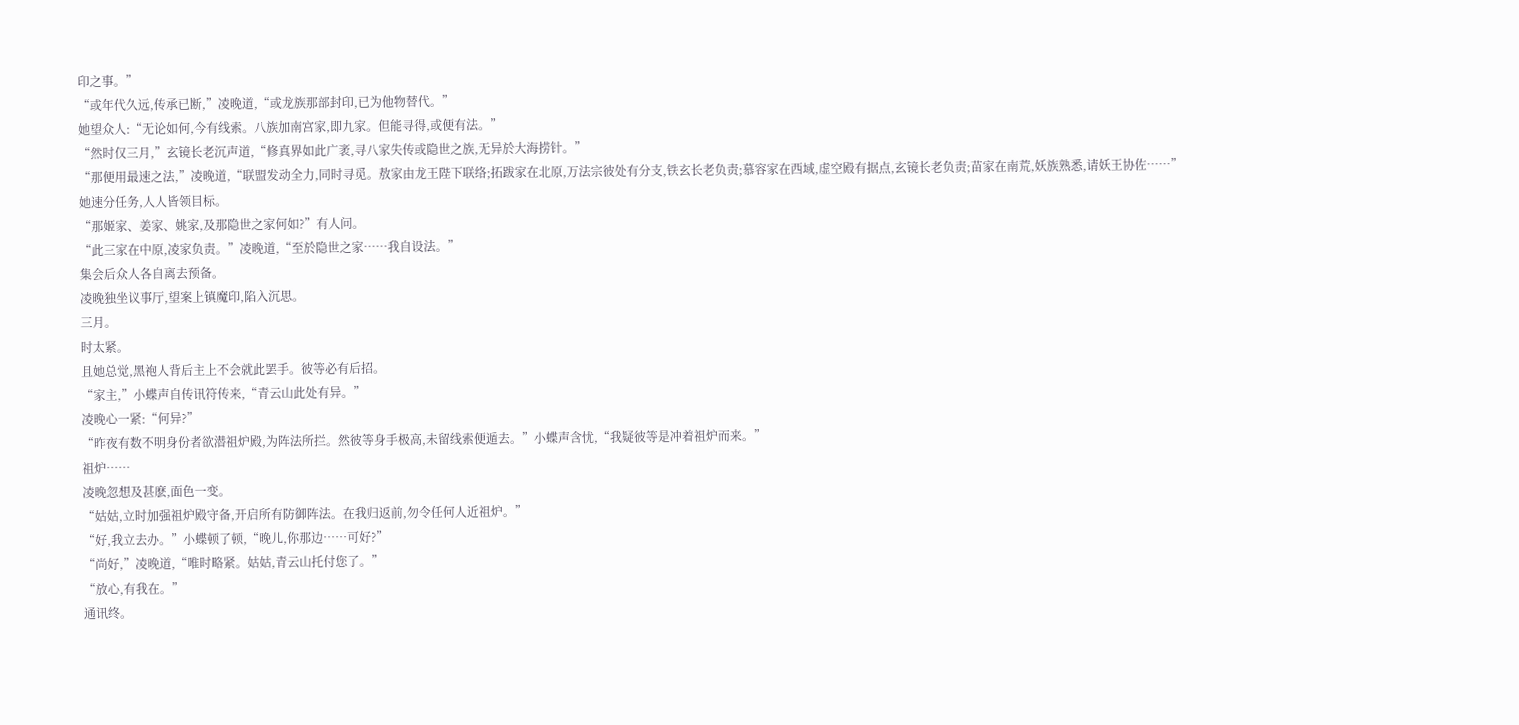印之事。”
“或年代久远,传承已断,”凌晚道,“或龙族那部封印,已为他物替代。”
她望众人:“无论如何,今有线索。八族加南宫家,即九家。但能寻得,或便有法。”
“然时仅三月,”玄镜长老沉声道,“修真界如此广袤,寻八家失传或隐世之族,无异於大海捞针。”
“那便用最速之法,”凌晚道,“联盟发动全力,同时寻觅。敖家由龙王陛下联络;拓跋家在北原,万法宗彼处有分支,铁玄长老负责;慕容家在西域,虚空殿有据点,玄镜长老负责;苗家在南荒,妖族熟悉,请妖王协佐……”
她速分任务,人人皆领目标。
“那姬家、姜家、姚家,及那隐世之家何如?”有人问。
“此三家在中原,凌家负责。”凌晚道,“至於隐世之家……我自设法。”
集会后众人各自离去预备。
凌晚独坐议事厅,望案上镇魔印,陷入沉思。
三月。
时太紧。
且她总觉,黑袍人背后主上不会就此罢手。彼等必有后招。
“家主,”小蝶声自传讯符传来,“青云山此处有异。”
凌晚心一紧:“何异?”
“昨夜有数不明身份者欲潜祖炉殿,为阵法所拦。然彼等身手极高,未留线索便遁去。”小蝶声含忧,“我疑彼等是冲着祖炉而来。”
祖炉……
凌晚忽想及甚麽,面色一变。
“姑姑,立时加强祖炉殿守备,开启所有防御阵法。在我归返前,勿令任何人近祖炉。”
“好,我立去办。”小蝶顿了顿,“晚儿,你那边……可好?”
“尚好,”凌晚道,“唯时略紧。姑姑,青云山托付您了。”
“放心,有我在。”
通讯终。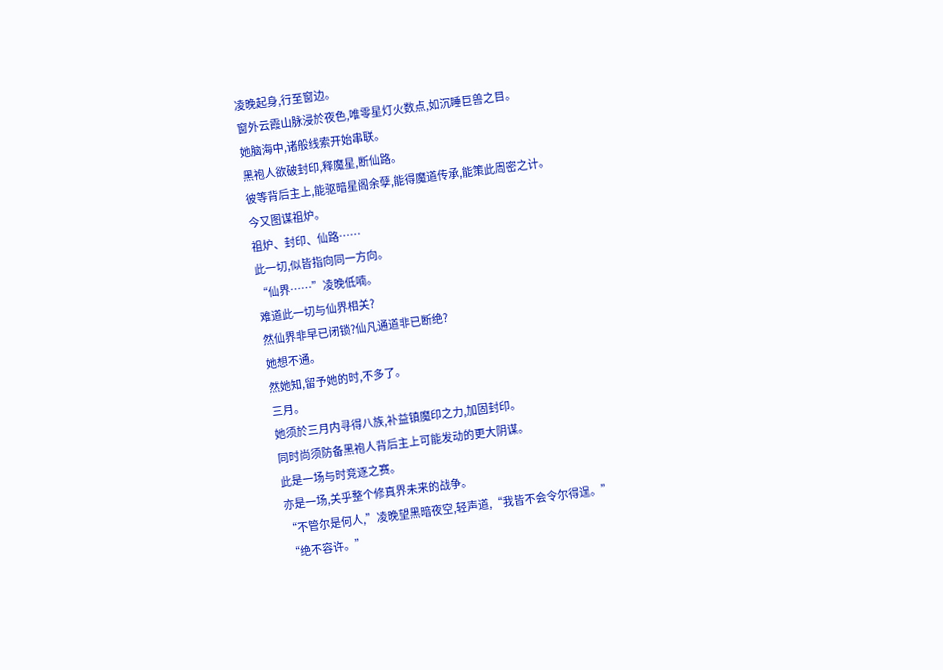凌晚起身,行至窗边。
窗外云霞山脉浸於夜色,唯零星灯火数点,如沉睡巨兽之目。
她脑海中,诸般线索开始串联。
黑袍人欲破封印,释魔星,断仙路。
彼等背后主上,能驱暗星阁余孽,能得魔道传承,能策此周密之计。
今又图谋祖炉。
祖炉、封印、仙路……
此一切,似皆指向同一方向。
“仙界……”凌晚低喃。
难道此一切与仙界相关?
然仙界非早已闭锁?仙凡通道非已断绝?
她想不通。
然她知,留予她的时,不多了。
三月。
她须於三月内寻得八族,补益镇魔印之力,加固封印。
同时尚须防备黑袍人背后主上可能发动的更大阴谋。
此是一场与时竞逐之赛。
亦是一场,关乎整个修真界未来的战争。
“不管尔是何人,”凌晚望黑暗夜空,轻声道,“我皆不会令尔得逞。”
“绝不容许。”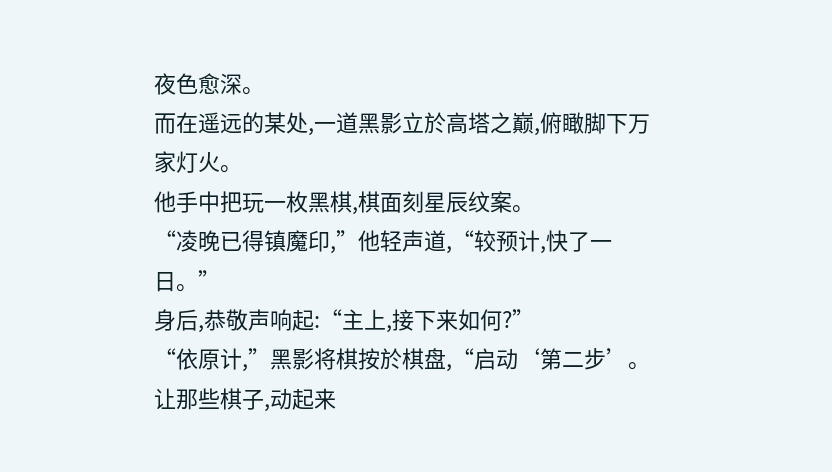夜色愈深。
而在遥远的某处,一道黑影立於高塔之巅,俯瞰脚下万家灯火。
他手中把玩一枚黑棋,棋面刻星辰纹案。
“凌晚已得镇魔印,”他轻声道,“较预计,快了一日。”
身后,恭敬声响起:“主上,接下来如何?”
“依原计,”黑影将棋按於棋盘,“启动‘第二步’。让那些棋子,动起来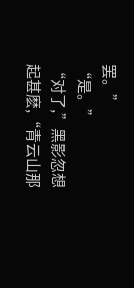罢。”
“是。”
“对了,”黑影忽想起甚麽,“青云山那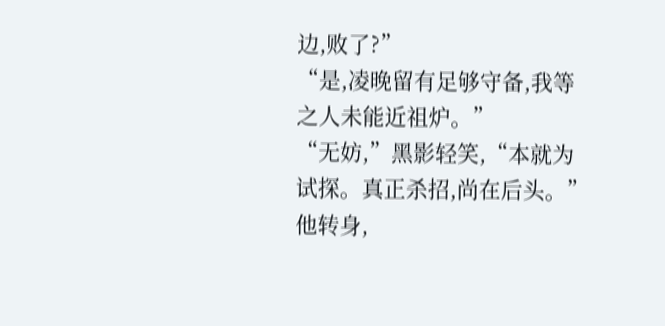边,败了?”
“是,凌晚留有足够守备,我等之人未能近祖炉。”
“无妨,”黑影轻笑,“本就为试探。真正杀招,尚在后头。”
他转身,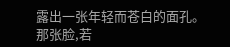露出一张年轻而苍白的面孔。
那张脸,若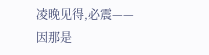凌晚见得,必震——
因那是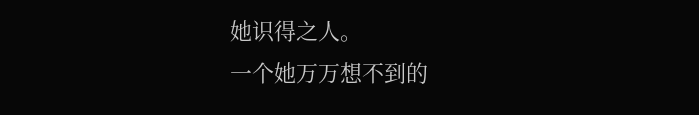她识得之人。
一个她万万想不到的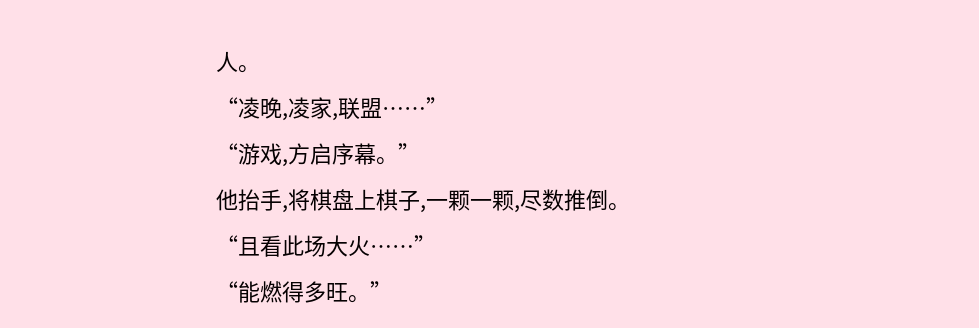人。
“凌晚,凌家,联盟……”
“游戏,方启序幕。”
他抬手,将棋盘上棋子,一颗一颗,尽数推倒。
“且看此场大火……”
“能燃得多旺。”